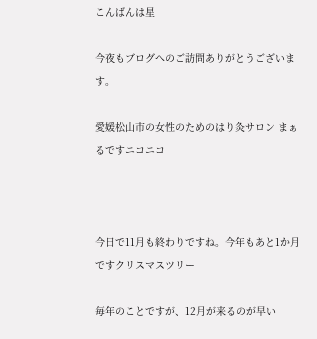こんばんは星

今夜もブログへのご訪問ありがとうございます。

愛媛松山市の女性のためのはり灸サロン まぁるですニコニコ



今日で11月も終わりですね。今年もあと1か月ですクリスマスツリー

毎年のことですが、12月が来るのが早い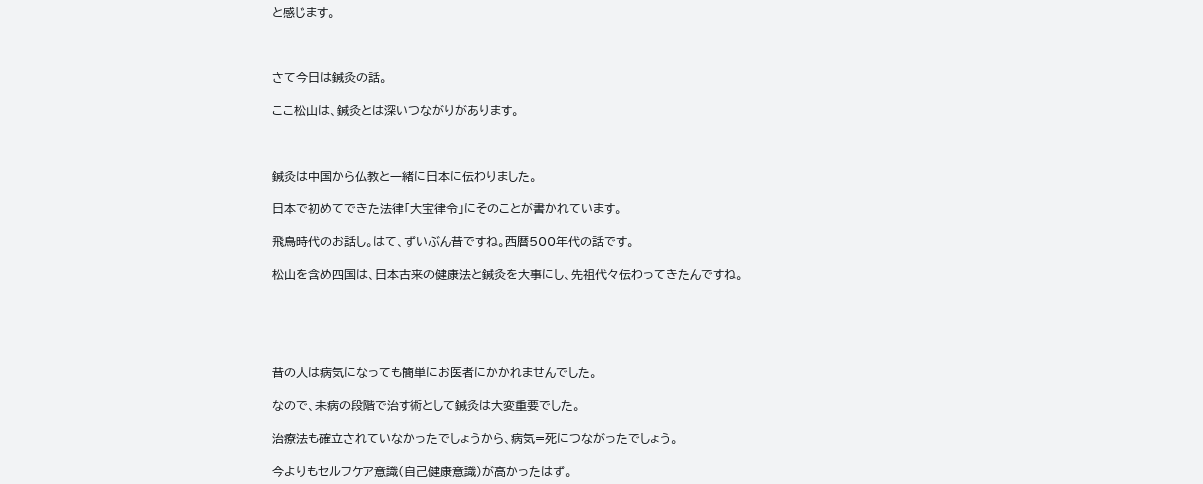と感じます。



さて今日は鍼灸の話。

ここ松山は、鍼灸とは深いつながりがあります。



鍼灸は中国から仏教と一緒に日本に伝わりました。

日本で初めてできた法律「大宝律令」にそのことが書かれています。

飛鳥時代のお話し。はて、ずいぶん昔ですね。西暦500年代の話です。

松山を含め四国は、日本古来の健康法と鍼灸を大事にし、先祖代々伝わってきたんですね。





昔の人は病気になっても簡単にお医者にかかれませんでした。

なので、未病の段階で治す術として鍼灸は大変重要でした。

治療法も確立されていなかったでしょうから、病気=死につながったでしょう。

今よりもセルフケア意識(自己健康意識)が高かったはず。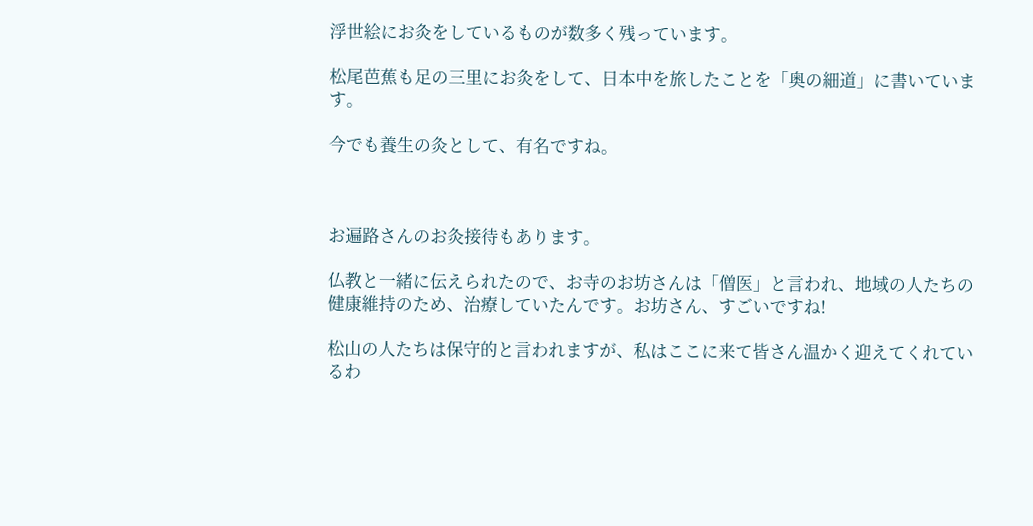浮世絵にお灸をしているものが数多く残っています。

松尾芭蕉も足の三里にお灸をして、日本中を旅したことを「奥の細道」に書いています。

今でも養生の灸として、有名ですね。



お遍路さんのお灸接待もあります。

仏教と一緒に伝えられたので、お寺のお坊さんは「僧医」と言われ、地域の人たちの健康維持のため、治療していたんです。お坊さん、すごいですね!

松山の人たちは保守的と言われますが、私はここに来て皆さん温かく迎えてくれているわ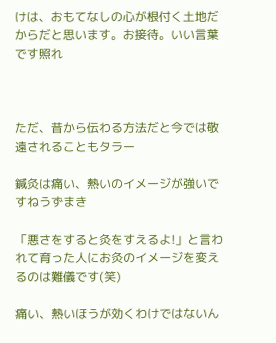けは、おもてなしの心が根付く土地だからだと思います。お接待。いい言葉です照れ



ただ、昔から伝わる方法だと今では敬遠されることもタラー

鍼灸は痛い、熱いのイメージが強いですねうずまき

「悪さをすると灸をすえるよ!」と言われて育った人にお灸のイメージを変えるのは難儀です(笑)

痛い、熱いほうが効くわけではないん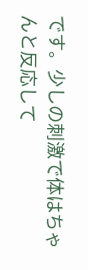です。少しの刺激で体はちゃんと反応して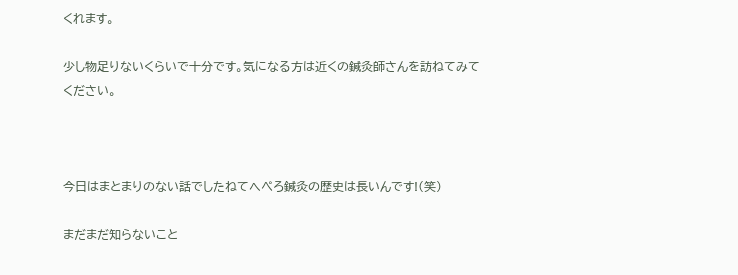くれます。

少し物足りないくらいで十分です。気になる方は近くの鍼灸師さんを訪ねてみてください。



今日はまとまりのない話でしたねてへぺろ鍼灸の歴史は長いんです!(笑)

まだまだ知らないこと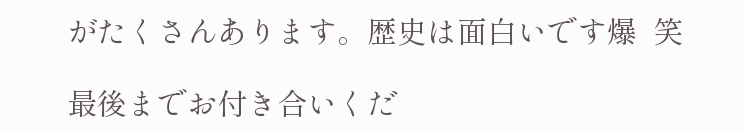がたくさんあります。歴史は面白いです爆  笑

最後までお付き合いくだ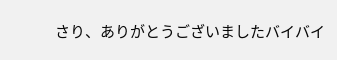さり、ありがとうございましたバイバイ